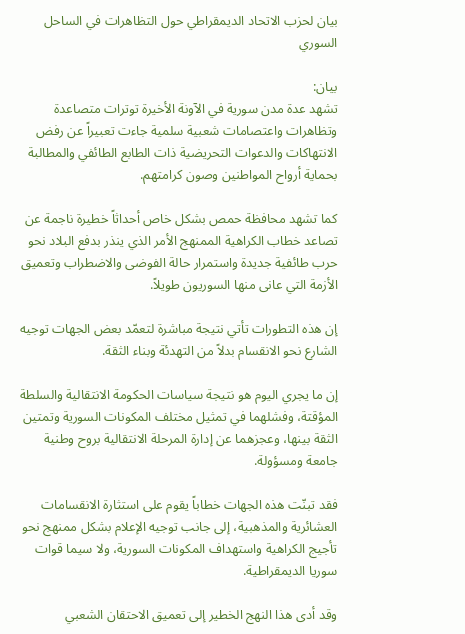بيان لحزب الاتحاد الديمقراطي حول التظاهرات في الساحل السوري

بيان:
تشهد عدة مدن سورية في الآونة الأخيرة توترات متصاعدة وتظاهرات واعتصامات شعبية سلمية جاءت تعبيراً عن رفض الانتهاكات والدعوات التحريضية ذات الطابع الطائفي والمطالبة بحماية أرواح المواطنين وصون كرامتهم.

كما تشهد محافظة حمص بشكل خاص أحداثاً خطيرة ناجمة عن تصاعد خطاب الكراهية الممنهج الأمر الذي ينذر بدفع البلاد نحو حرب طائفية جديدة واستمرار حالة الفوضى والاضطراب وتعميق الأزمة التي عانى منها السوريون طويلاً.

إن هذه التطورات تأتي نتيجة مباشرة لتعمّد بعض الجهات توجيه الشارع نحو الانقسام بدلاً من التهدئة وبناء الثقة.

إن ما يجري اليوم هو نتيجة سياسات الحكومة الانتقالية والسلطة المؤقتة، وفشلهما في تمثيل مختلف المكونات السورية وتمتين الثقة بينها، وعجزهما عن إدارة المرحلة الانتقالية بروح وطنية جامعة ومسؤولة.

فقد تبنّت هذه الجهات خطاباً يقوم على استثارة الانقسامات العشائرية والمذهبية، إلى جانب توجيه الإعلام بشكل ممنهج نحو تأجيج الكراهية واستهداف المكونات السورية، ولا سيما قوات سوريا الديمقراطية.

وقد أدى هذا النهج الخطير إلى تعميق الاحتقان الشعبي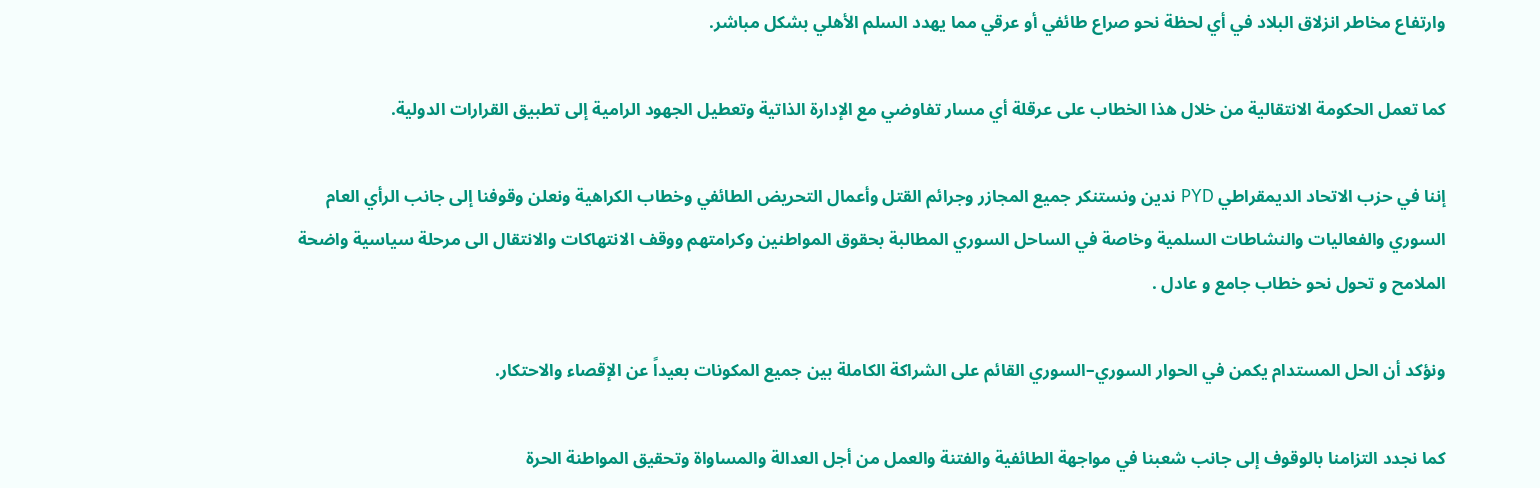وارتفاع مخاطر انزلاق البلاد في أي لحظة نحو صراع طائفي أو عرقي مما يهدد السلم الأهلي بشكل مباشر.

كما تعمل الحكومة الانتقالية من خلال هذا الخطاب على عرقلة أي مسار تفاوضي مع الإدارة الذاتية وتعطيل الجهود الرامية إلى تطبيق القرارات الدولية.

إننا في حزب الاتحاد الديمقراطي PYD ندين ونستنكر جميع المجازر وجرائم القتل وأعمال التحريض الطائفي وخطاب الكراهية ونعلن وقوفنا إلى جانب الرأي العام السوري والفعاليات والنشاطات السلمية وخاصة في الساحل السوري المطالبة بحقوق المواطنين وكرامتهم ووقف الانتهاكات والانتقال الى مرحلة سياسية واضحة الملامح و تحول نحو خطاب جامع و عادل .

ونؤكد أن الحل المستدام يكمن في الحوار السوري–السوري القائم على الشراكة الكاملة بين جميع المكونات بعيداً عن الإقصاء والاحتكار.

كما نجدد التزامنا بالوقوف إلى جانب شعبنا في مواجهة الطائفية والفتنة والعمل من أجل العدالة والمساواة وتحقيق المواطنة الحرة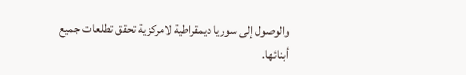والوصول إلى سوريا ديمقراطية لامركزية تحقق تطلعات جميع أبنائها.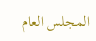المجلس العام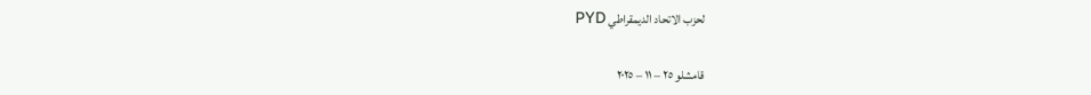لحزب الاتحاد الديمقراطي PYD

قامشلو ٢٥ – ١١ – ٢٠٢٥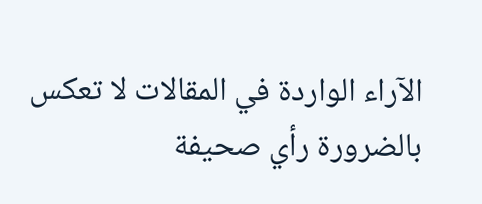الآراء الواردة في المقالات لا تعكس بالضرورة رأي صحيفة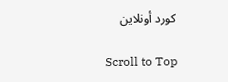كورد أونلاين

Scroll to Top